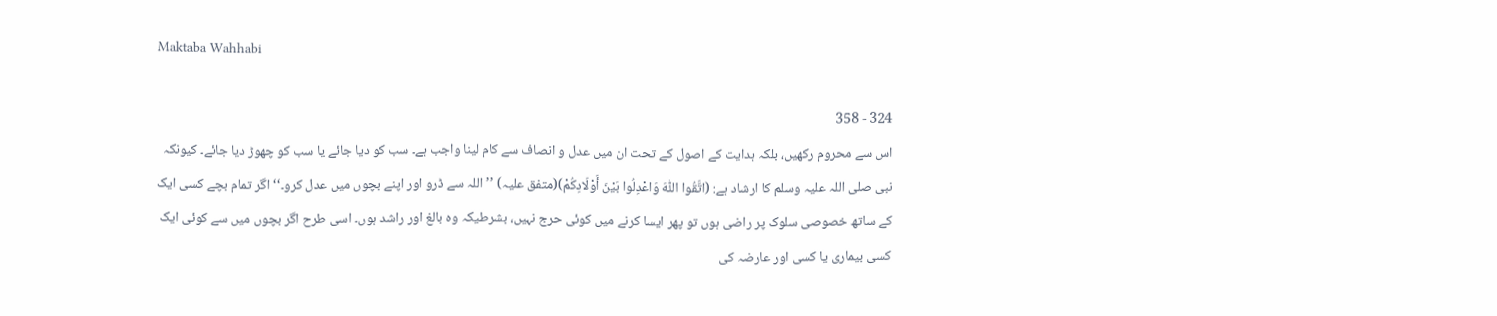Maktaba Wahhabi

324 - 358
اس سے محروم رکھیں، بلکہ ہدایت کے اصول کے تحت ان میں عدل و انصاف سے کام لینا واجب ہے۔ سب کو دیا جائے یا سب کو چھوڑ دیا جائے۔ کیونکہ نبی صلی اللہ علیہ وسلم کا ارشاد ہے: (اتَّقُوا اللّٰهَ وَاعْدِلُوا بَيْنَ أَوْلَادِكُمْ)(متفق علیہ) ’’ اللہ سے ڈرو اور اپنے بچوں میں عدل کرو۔‘‘ اگر تمام بچے کسی ایک کے ساتھ خصوصی سلوک پر راضی ہوں تو پھر ایسا کرنے میں کوئی حرج نہیں، بشرطیکہ وہ بالغ اور راشد ہوں۔ اسی طرح اگر بچوں میں سے کوئی ایک کسی بیماری یا کسی اور عارضہ کی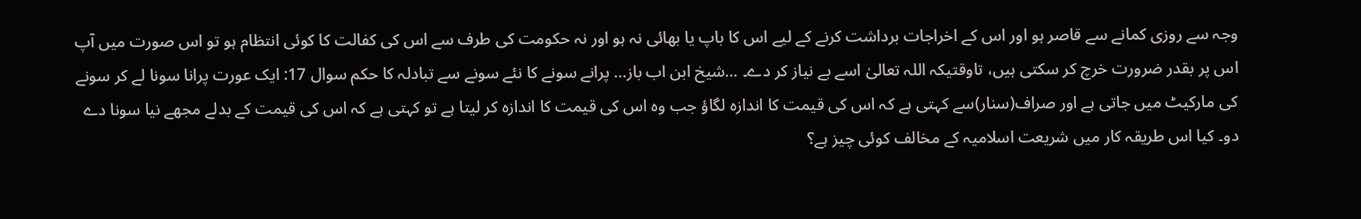وجہ سے روزی کمانے سے قاصر ہو اور اس کے اخراجات برداشت کرنے کے لیے اس کا باپ یا بھائی نہ ہو اور نہ حکومت کی طرف سے اس کی کفالت کا کوئی انتظام ہو تو اس صورت میں آپ اس پر بقدر ضرورت خرچ کر سکتی ہیں، تاوقتیکہ اللہ تعالیٰ اسے بے نیاز کر دے۔ …شیخ ابن اب باز… پرانے سونے کا نئے سونے سے تبادلہ کا حکم سوال 17: ایک عورت پرانا سونا لے کر سونے کی مارکیٹ میں جاتی ہے اور صراف(سنار)سے کہتی ہے کہ اس کی قیمت کا اندازہ لگاؤ جب وہ اس کی قیمت کا اندازہ کر لیتا ہے تو کہتی ہے کہ اس کی قیمت کے بدلے مجھے نیا سونا دے دو۔ کیا اس طریقہ کار میں شریعت اسلامیہ کے مخالف کوئی چیز ہے؟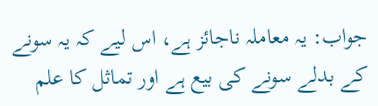جواب: یہ معاملہ ناجائز ہے، اس لیے کہ یہ سونے کے بدلے سونے کی بیع ہے اور تماثل کا علم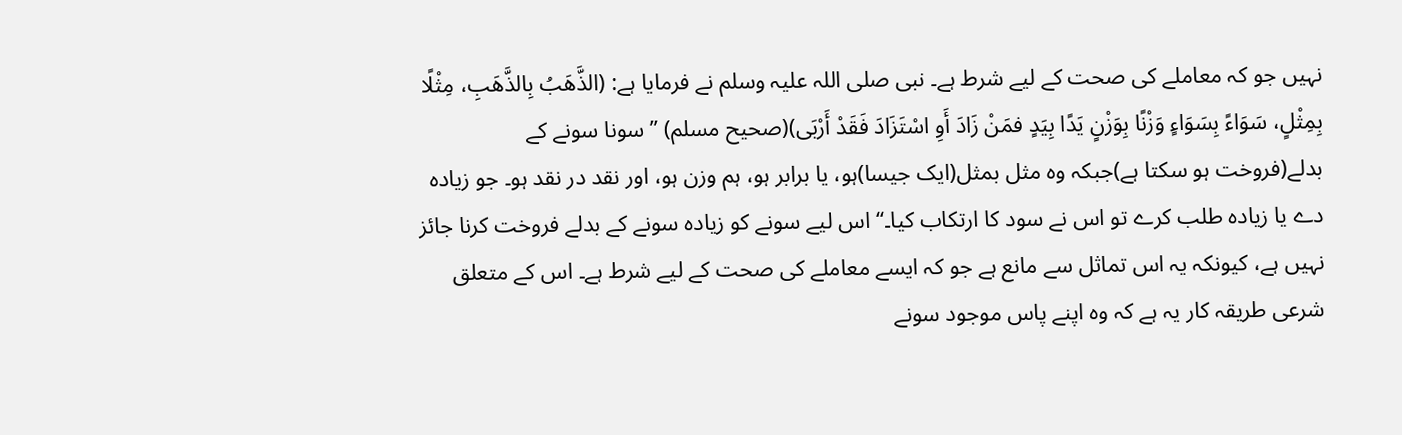نہیں جو کہ معاملے کی صحت کے لیے شرط ہے۔ نبی صلی اللہ علیہ وسلم نے فرمایا ہے: (الذَّهَبُ بِالذَّهَبِ، مِثْلًا بِمِثْلٍ، سَوَاءً بِسَوَاءٍ وَزْنًا بِوَزْنٍ يَدًا بِيَدٍ فمَنْ زَادَ أَوِ اسْتَزَادَ فَقَدْ أَرْبَى)(صحیح مسلم) ’’ سونا سونے کے بدلے(فروخت ہو سکتا ہے)جبکہ وہ مثل بمثل(ایک جیسا)ہو، یا برابر ہو، ہم وزن ہو، اور نقد در نقد ہو۔ جو زیادہ دے یا زیادہ طلب کرے تو اس نے سود کا ارتکاب کیا۔‘‘ اس لیے سونے کو زیادہ سونے کے بدلے فروخت کرنا جائز نہیں ہے، کیونکہ یہ اس تماثل سے مانع ہے جو کہ ایسے معاملے کی صحت کے لیے شرط ہے۔ اس کے متعلق شرعی طریقہ کار یہ ہے کہ وہ اپنے پاس موجود سونے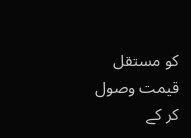کو مستقل قیمت وصول کر کے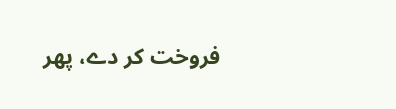فروخت کر دے، پھر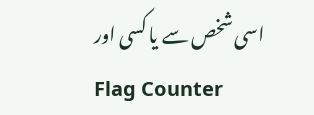اسی شخص سے یا کسی اور
Flag Counter